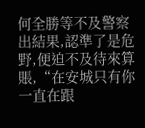何全勝等不及警察出結果,認準了是危野,便迫不及待來算賬,“在安城只有你一直在跟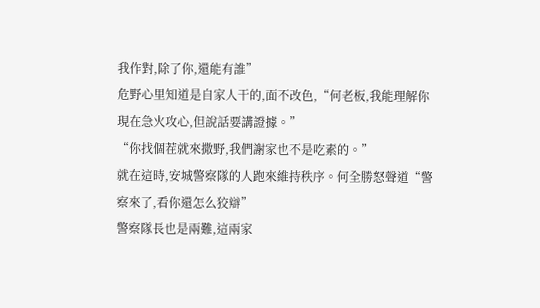我作對,除了你,還能有誰”
危野心里知道是自家人干的,面不改色,“何老板,我能理解你現在急火攻心,但說話要講證據。”
“你找個茬就來撒野,我們謝家也不是吃素的。”
就在這時,安城警察隊的人跑來維持秩序。何全勝怒聲道“警察來了,看你還怎么狡辯”
警察隊長也是兩難,這兩家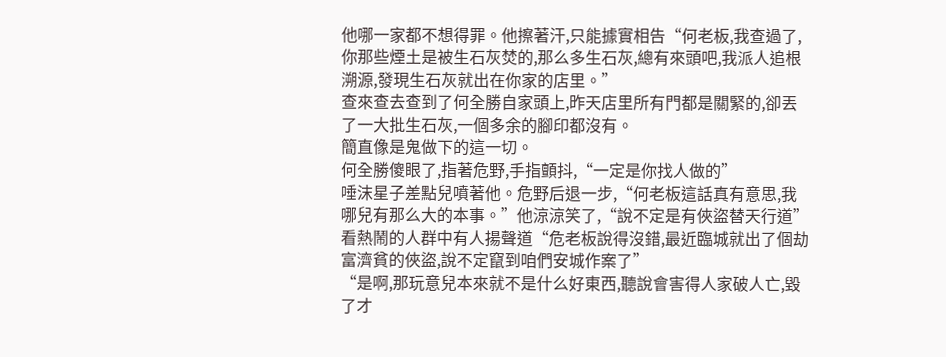他哪一家都不想得罪。他擦著汗,只能據實相告“何老板,我查過了,你那些煙土是被生石灰焚的,那么多生石灰,總有來頭吧,我派人追根溯源,發現生石灰就出在你家的店里。”
查來查去查到了何全勝自家頭上,昨天店里所有門都是關緊的,卻丟了一大批生石灰,一個多余的腳印都沒有。
簡直像是鬼做下的這一切。
何全勝傻眼了,指著危野,手指顫抖,“一定是你找人做的”
唾沫星子差點兒噴著他。危野后退一步,“何老板這話真有意思,我哪兒有那么大的本事。”他涼涼笑了,“說不定是有俠盜替天行道”
看熱鬧的人群中有人揚聲道“危老板說得沒錯,最近臨城就出了個劫富濟貧的俠盜,說不定竄到咱們安城作案了”
“是啊,那玩意兒本來就不是什么好東西,聽說會害得人家破人亡,毀了才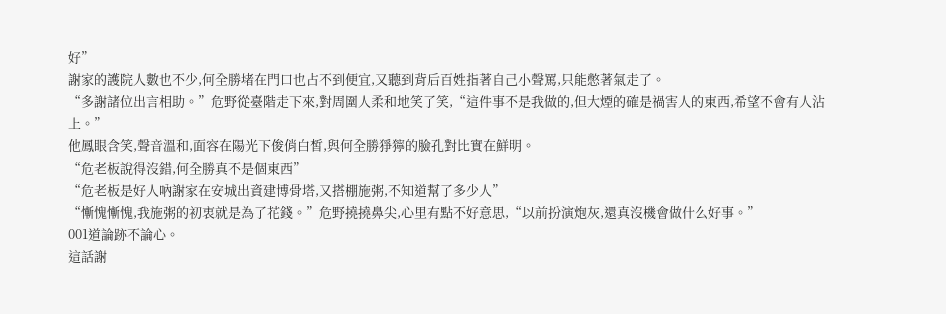好”
謝家的護院人數也不少,何全勝堵在門口也占不到便宜,又聽到背后百姓指著自己小聲罵,只能憋著氣走了。
“多謝諸位出言相助。”危野從臺階走下來,對周圍人柔和地笑了笑,“這件事不是我做的,但大煙的確是禍害人的東西,希望不會有人沾上。”
他鳳眼含笑,聲音溫和,面容在陽光下俊俏白皙,與何全勝猙獰的臉孔對比實在鮮明。
“危老板說得沒錯,何全勝真不是個東西”
“危老板是好人吶謝家在安城出資建博骨塔,又搭棚施粥,不知道幫了多少人”
“慚愧慚愧,我施粥的初衷就是為了花錢。”危野撓撓鼻尖,心里有點不好意思,“以前扮演炮灰,還真沒機會做什么好事。”
001道論跡不論心。
這話謝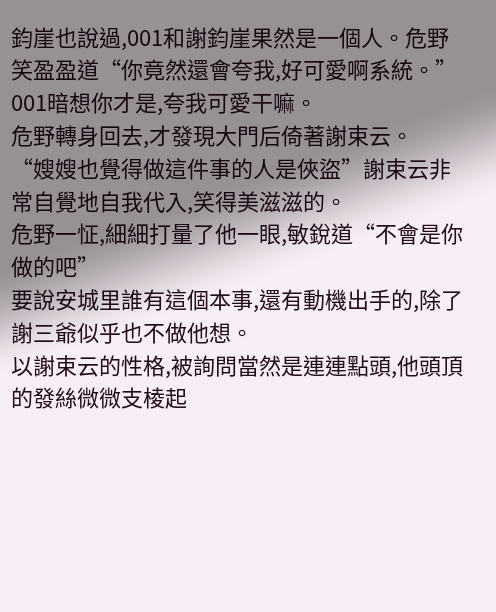鈞崖也說過,001和謝鈞崖果然是一個人。危野笑盈盈道“你竟然還會夸我,好可愛啊系統。”
001暗想你才是,夸我可愛干嘛。
危野轉身回去,才發現大門后倚著謝束云。
“嫂嫂也覺得做這件事的人是俠盜”謝束云非常自覺地自我代入,笑得美滋滋的。
危野一怔,細細打量了他一眼,敏銳道“不會是你做的吧”
要說安城里誰有這個本事,還有動機出手的,除了謝三爺似乎也不做他想。
以謝束云的性格,被詢問當然是連連點頭,他頭頂的發絲微微支棱起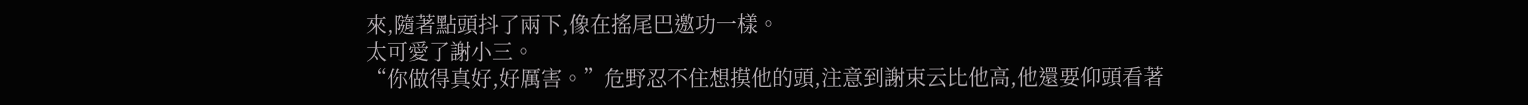來,隨著點頭抖了兩下,像在搖尾巴邀功一樣。
太可愛了謝小三。
“你做得真好,好厲害。”危野忍不住想摸他的頭,注意到謝束云比他高,他還要仰頭看著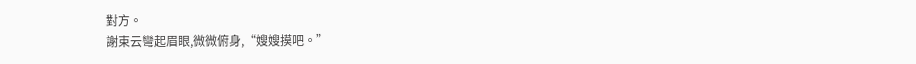對方。
謝束云彎起眉眼,微微俯身,“嫂嫂摸吧。”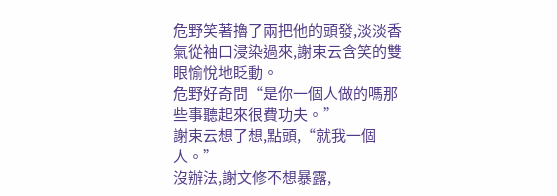危野笑著擼了兩把他的頭發,淡淡香氣從袖口浸染過來,謝束云含笑的雙眼愉悅地眨動。
危野好奇問“是你一個人做的嗎那些事聽起來很費功夫。”
謝束云想了想,點頭,“就我一個人。”
沒辦法,謝文修不想暴露,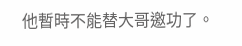他暫時不能替大哥邀功了。